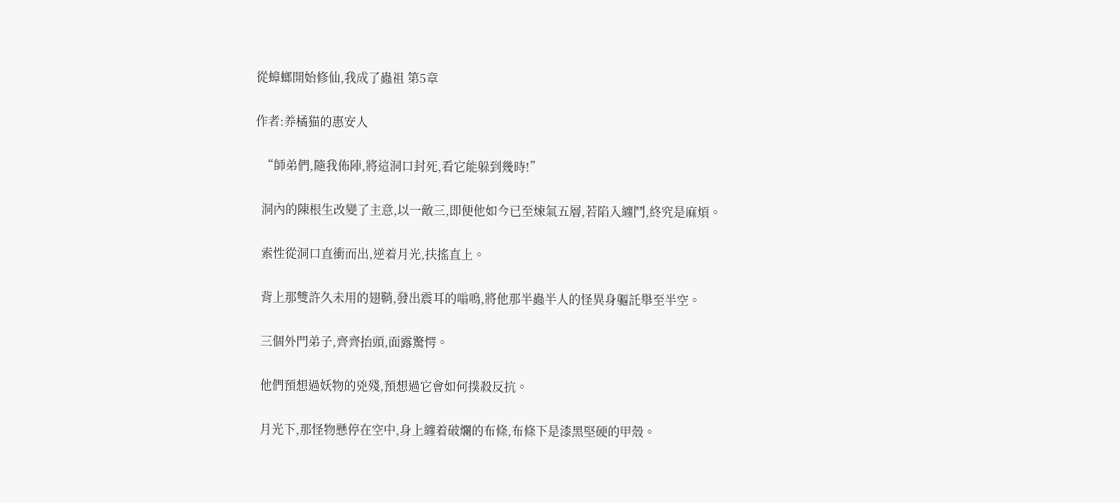從蟑螂開始修仙,我成了蟲祖 第5章

作者:养橘猫的惠安人

  “師弟們,隨我佈陣,將這洞口封死,看它能躲到幾時!”

  洞內的陳根生改變了主意,以一敵三,即便他如今已至煉氣五層,若陷入纏鬥,終究是麻煩。

  索性從洞口直衝而出,逆着月光,扶搖直上。

  背上那雙許久未用的翅鞘,發出震耳的嗡鳴,將他那半蟲半人的怪異身軀託舉至半空。

  三個外門弟子,齊齊抬頭,面露驚愕。

  他們預想過妖物的兇殘,預想過它會如何撲殺反抗。

  月光下,那怪物懸停在空中,身上纏着破爛的布條,布條下是漆黑堅硬的甲殼。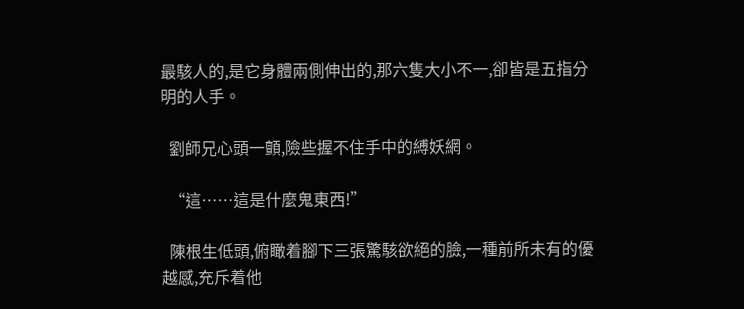最駭人的,是它身體兩側伸出的,那六隻大小不一,卻皆是五指分明的人手。

  劉師兄心頭一顫,險些握不住手中的縛妖網。

  “這……這是什麼鬼東西!”

  陳根生低頭,俯瞰着腳下三張驚駭欲絕的臉,一種前所未有的優越感,充斥着他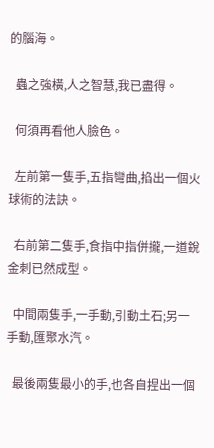的腦海。

  蟲之強橫,人之智慧,我已盡得。

  何須再看他人臉色。

  左前第一隻手,五指彎曲,掐出一個火球術的法訣。

  右前第二隻手,食指中指併攏,一道銳金刺已然成型。

  中間兩隻手,一手動,引動土石;另一手動,匯聚水汽。

  最後兩隻最小的手,也各自捏出一個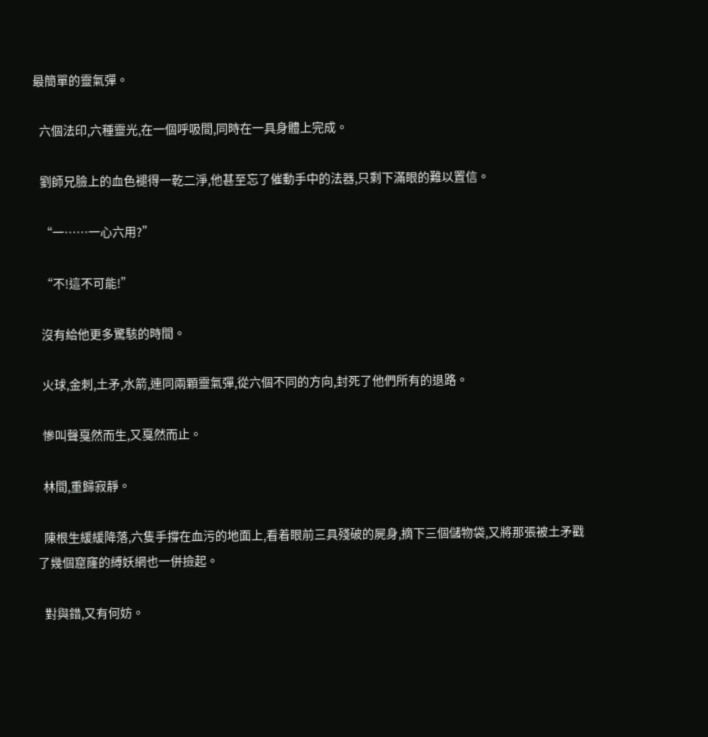最簡單的靈氣彈。

  六個法印,六種靈光,在一個呼吸間,同時在一具身體上完成。

  劉師兄臉上的血色褪得一乾二淨,他甚至忘了催動手中的法器,只剩下滿眼的難以置信。

  “一……一心六用?”

  “不!這不可能!”

  沒有給他更多驚駭的時間。

  火球,金刺,土矛,水箭,連同兩顆靈氣彈,從六個不同的方向,封死了他們所有的退路。

  慘叫聲戛然而生,又戛然而止。

  林間,重歸寂靜。

  陳根生緩緩降落,六隻手撐在血污的地面上,看着眼前三具殘破的屍身,摘下三個儲物袋,又將那張被土矛戳了幾個窟窿的縛妖網也一併撿起。

  對與錯,又有何妨。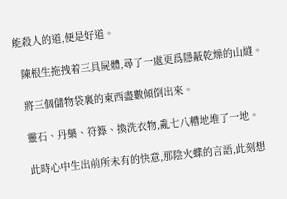能殺人的道,便是好道。

  陳根生拖拽着三具屍體,尋了一處更爲隱蔽乾燥的山縫。

  將三個儲物袋裏的東西盡數傾倒出來。

  靈石、丹藥、符籙、換洗衣物,亂七八糟地堆了一地。

  此時心中生出前所未有的快意,那陰火蝶的言語,此刻想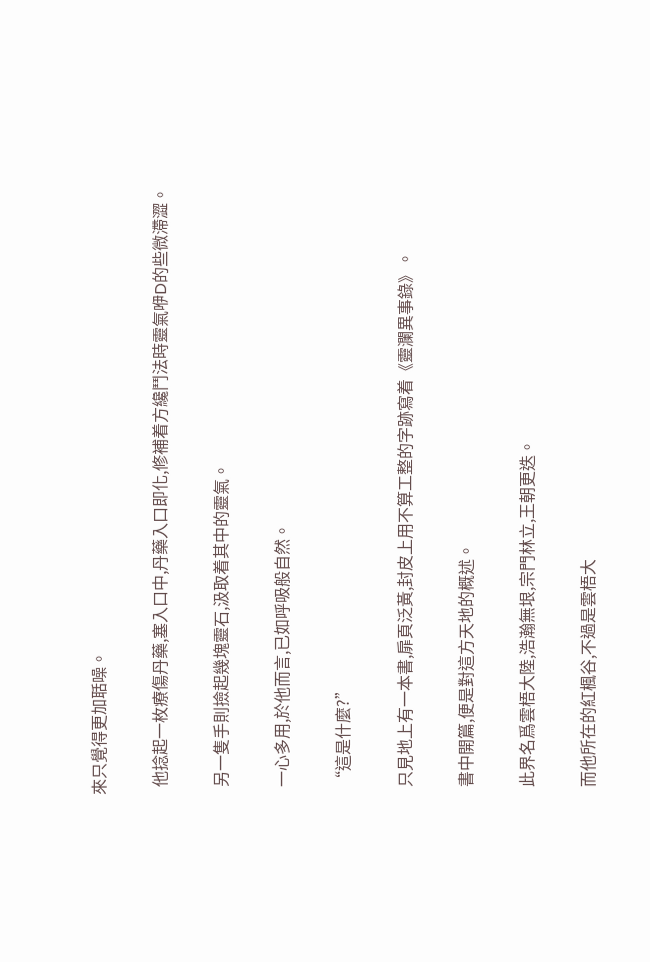來只覺得更加聒噪。

  他捻起一枚療傷丹藥,塞入口中,丹藥入口即化,修補着方纔鬥法時靈氣咿D的些微滯澀。

  另一隻手則撿起幾塊靈石,汲取着其中的靈氣。

  一心多用,於他而言,已如呼吸般自然。

  “這是什麼?”

  只見地上有一本書,扉頁泛黃,封皮上用不算工整的字跡寫着《靈瀾異事錄》。

  書中開篇,便是對這方天地的概述。

  此界名爲雲梧大陸,浩瀚無垠,宗門林立,王朝更迭。

  而他所在的紅楓谷,不過是雲梧大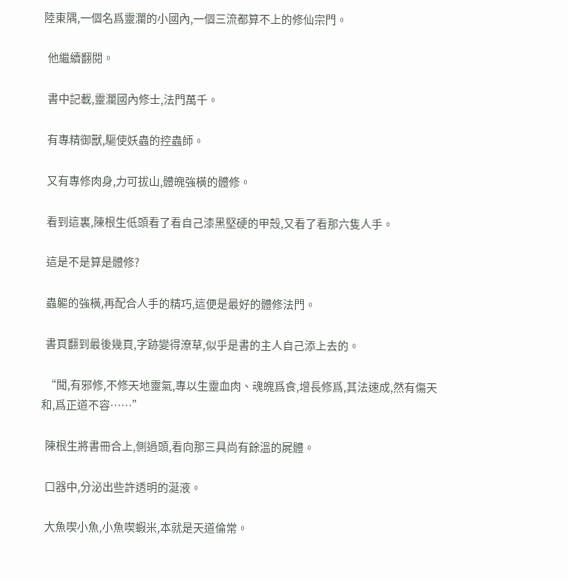陸東隅,一個名爲靈瀾的小國內,一個三流都算不上的修仙宗門。

  他繼續翻閱。

  書中記載,靈瀾國內修士,法門萬千。

  有專精御獸,驅使妖蟲的控蟲師。

  又有專修肉身,力可拔山,體魄強橫的體修。

  看到這裏,陳根生低頭看了看自己漆黑堅硬的甲殼,又看了看那六隻人手。

  這是不是算是體修?

  蟲軀的強橫,再配合人手的精巧,這便是最好的體修法門。

  書頁翻到最後幾頁,字跡變得潦草,似乎是書的主人自己添上去的。

  “聞,有邪修,不修天地靈氣,專以生靈血肉、魂魄爲食,增長修爲,其法速成,然有傷天和,爲正道不容……”

  陳根生將書冊合上,側過頭,看向那三具尚有餘溫的屍體。

  口器中,分泌出些許透明的涎液。

  大魚喫小魚,小魚喫蝦米,本就是天道倫常。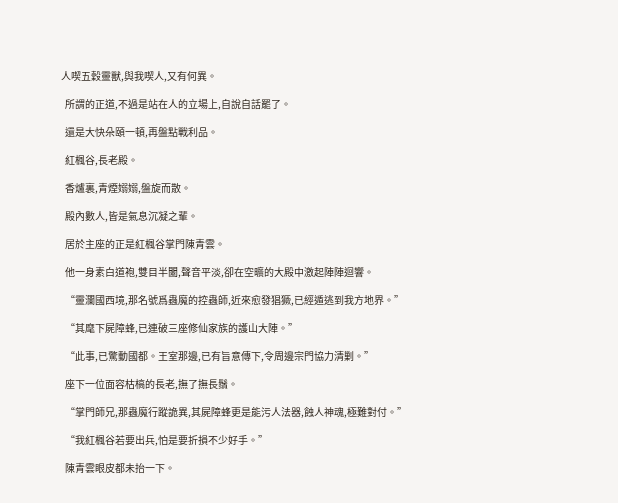人喫五穀靈獸,與我喫人,又有何異。

  所謂的正道,不過是站在人的立場上,自說自話罷了。

  還是大快朵頤一頓,再盤點戰利品。

  紅楓谷,長老殿。

  香爐裏,青煙嫋嫋,盤旋而散。

  殿內數人,皆是氣息沉凝之輩。

  居於主座的正是紅楓谷掌門陳青雲。

  他一身素白道袍,雙目半闔,聲音平淡,卻在空曠的大殿中激起陣陣迴響。

  “靈瀾國西境,那名號爲蟲魔的控蟲師,近來愈發猖獗,已經遁逃到我方地界。”

  “其麾下屍障蜂,已連破三座修仙家族的護山大陣。”

  “此事,已驚動國都。王室那邊,已有旨意傳下,令周邊宗門協力清剿。”

  座下一位面容枯槁的長老,撫了撫長鬚。

  “掌門師兄,那蟲魔行蹤詭異,其屍障蜂更是能污人法器,蝕人神魂,極難對付。”

  “我紅楓谷若要出兵,怕是要折損不少好手。”

  陳青雲眼皮都未抬一下。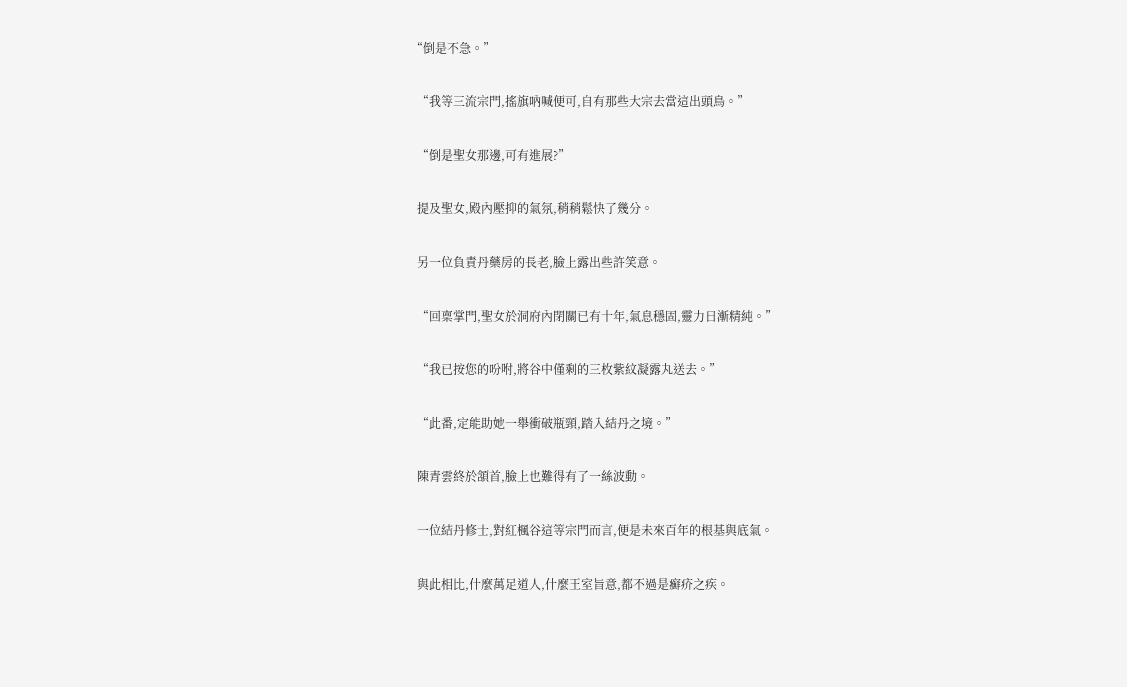“倒是不急。”

  “我等三流宗門,搖旗吶喊便可,自有那些大宗去當這出頭鳥。”

  “倒是聖女那邊,可有進展?”

  提及聖女,殿內壓抑的氣氛,稍稍鬆快了幾分。

  另一位負責丹藥房的長老,臉上露出些許笑意。

  “回稟掌門,聖女於洞府內閉關已有十年,氣息穩固,靈力日漸精純。”

  “我已按您的吩咐,將谷中僅剩的三枚紫紋凝露丸送去。”

  “此番,定能助她一舉衝破瓶頸,踏入結丹之境。”

  陳青雲終於頷首,臉上也難得有了一絲波動。

  一位結丹修士,對紅楓谷這等宗門而言,便是未來百年的根基與底氣。

  與此相比,什麼萬足道人,什麼王室旨意,都不過是癬疥之疾。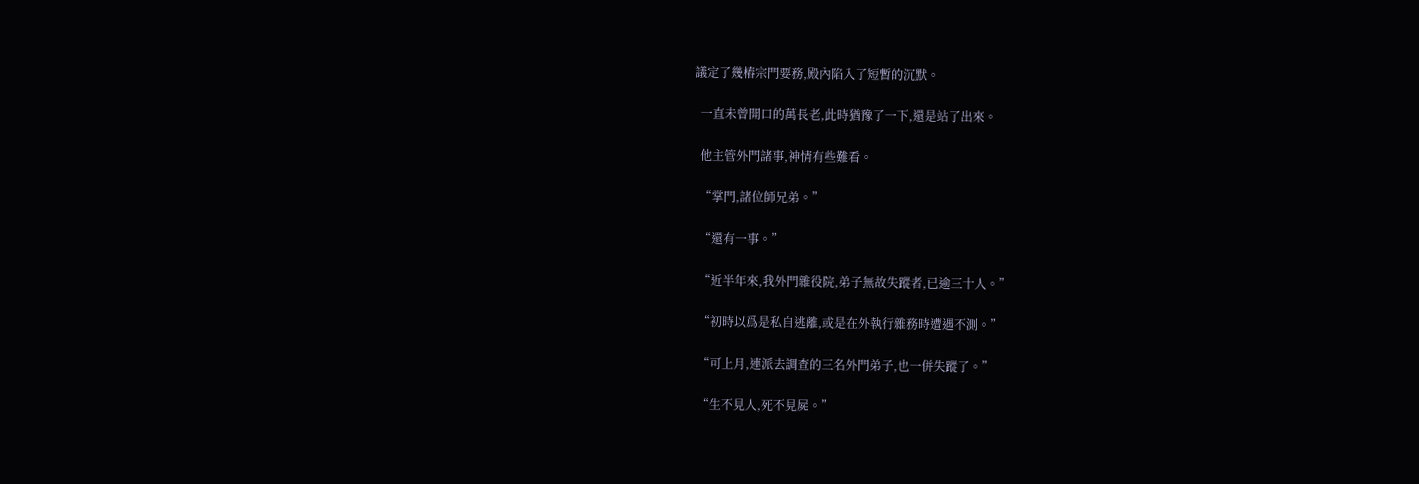議定了幾樁宗門要務,殿內陷入了短暫的沉默。

  一直未曾開口的萬長老,此時猶豫了一下,還是站了出來。

  他主管外門諸事,神情有些難看。

  “掌門,諸位師兄弟。”

  “還有一事。”

  “近半年來,我外門雜役院,弟子無故失蹤者,已逾三十人。”

  “初時以爲是私自逃離,或是在外執行雜務時遭遇不測。”

  “可上月,連派去調查的三名外門弟子,也一併失蹤了。”

  “生不見人,死不見屍。”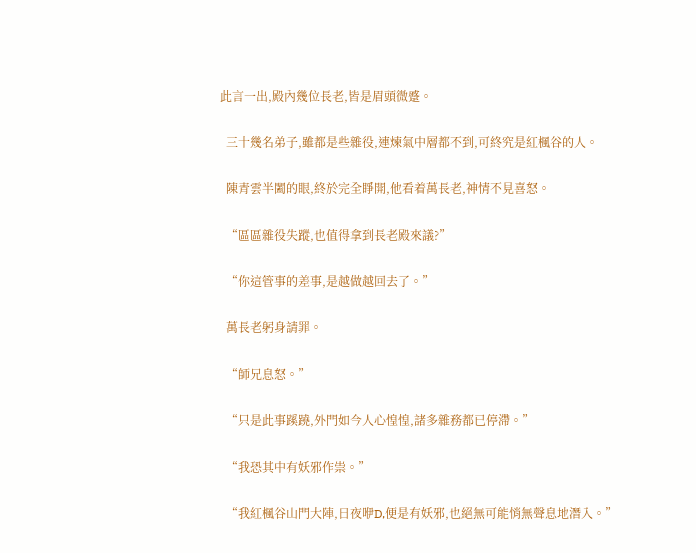此言一出,殿內幾位長老,皆是眉頭微蹙。

  三十幾名弟子,雖都是些雜役,連煉氣中層都不到,可終究是紅楓谷的人。

  陳青雲半闔的眼,終於完全睜開,他看着萬長老,神情不見喜怒。

  “區區雜役失蹤,也值得拿到長老殿來議?”

  “你這管事的差事,是越做越回去了。”

  萬長老躬身請罪。

  “師兄息怒。”

  “只是此事蹊蹺,外門如今人心惶惶,諸多雜務都已停滯。”

  “我恐其中有妖邪作祟。”

  “我紅楓谷山門大陣,日夜咿D,便是有妖邪,也絕無可能悄無聲息地潛入。”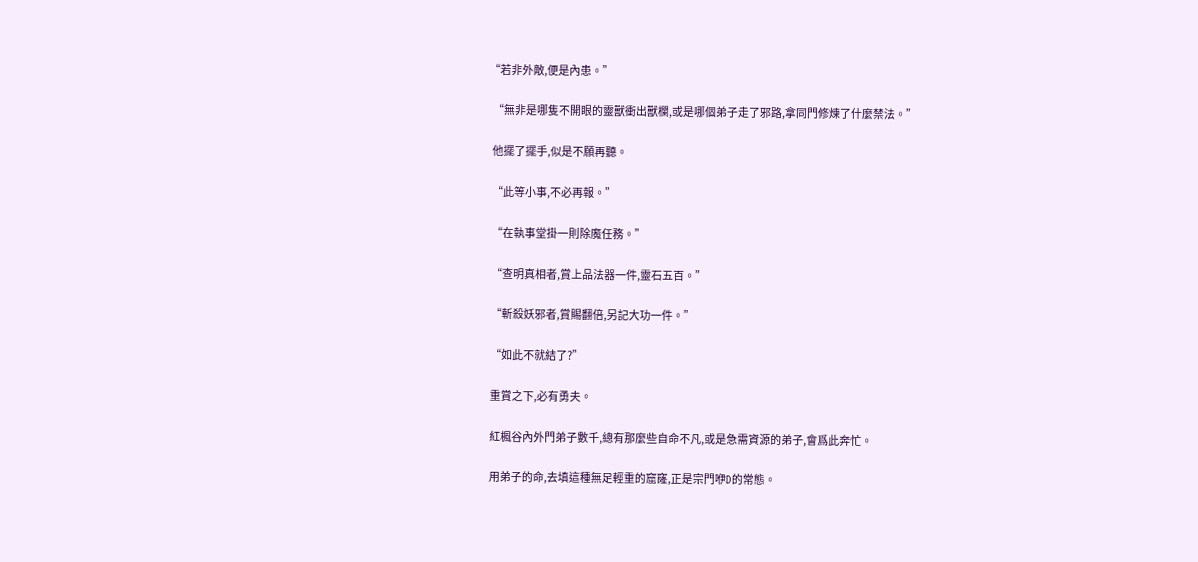“若非外敵,便是內患。”

  “無非是哪隻不開眼的靈獸衝出獸欄,或是哪個弟子走了邪路,拿同門修煉了什麼禁法。”

  他擺了擺手,似是不願再聽。

  “此等小事,不必再報。”

  “在執事堂掛一則除魔任務。”

  “查明真相者,賞上品法器一件,靈石五百。”

  “斬殺妖邪者,賞賜翻倍,另記大功一件。”

  “如此不就結了?”

  重賞之下,必有勇夫。

  紅楓谷內外門弟子數千,總有那麼些自命不凡,或是急需資源的弟子,會爲此奔忙。

  用弟子的命,去填這種無足輕重的窟窿,正是宗門咿D的常態。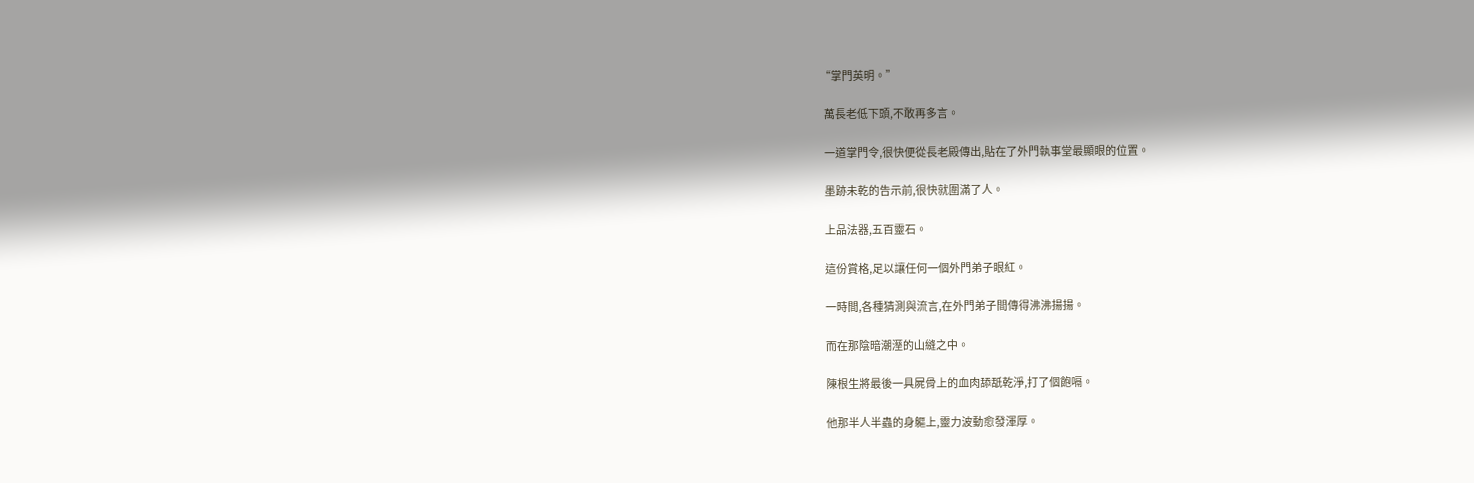“掌門英明。”

  萬長老低下頭,不敢再多言。

  一道掌門令,很快便從長老殿傳出,貼在了外門執事堂最顯眼的位置。

  墨跡未乾的告示前,很快就圍滿了人。

  上品法器,五百靈石。

  這份賞格,足以讓任何一個外門弟子眼紅。

  一時間,各種猜測與流言,在外門弟子間傳得沸沸揚揚。

  而在那陰暗潮溼的山縫之中。

  陳根生將最後一具屍骨上的血肉舔舐乾淨,打了個飽嗝。

  他那半人半蟲的身軀上,靈力波動愈發渾厚。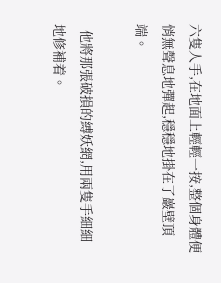六隻人手,在地面上輕輕一按,整個身體便悄無聲息地彈起,穩穩地掛在了巖壁頂端。

  他將那張破損的縛妖網,用兩隻手細細地修補着。